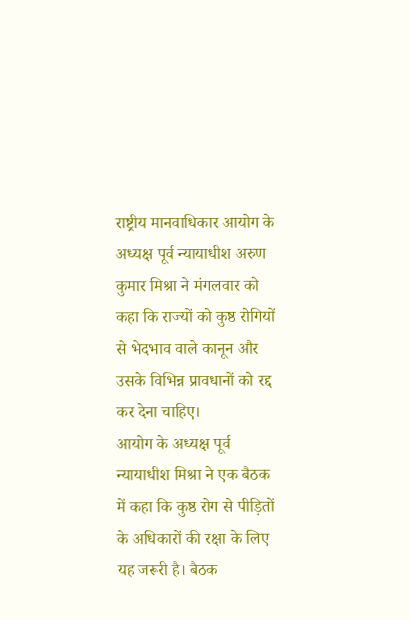राष्ट्रीय मानवाधिकार आयोग के अध्यक्ष पूर्व न्यायाधीश अरुण कुमार मिश्रा ने मंगलवार को कहा कि राज्यों को कुष्ठ रोगियों से भेदभाव वाले कानून और उसके विभिन्न प्रावधानों को रद्द कर देना चाहिए।
आयोग के अध्यक्ष पूर्व न्यायाधीश मिश्रा ने एक बैठक में कहा कि कुष्ठ रोग से पीड़ितों के अधिकारों की रक्षा के लिए यह जरूरी है। बैठक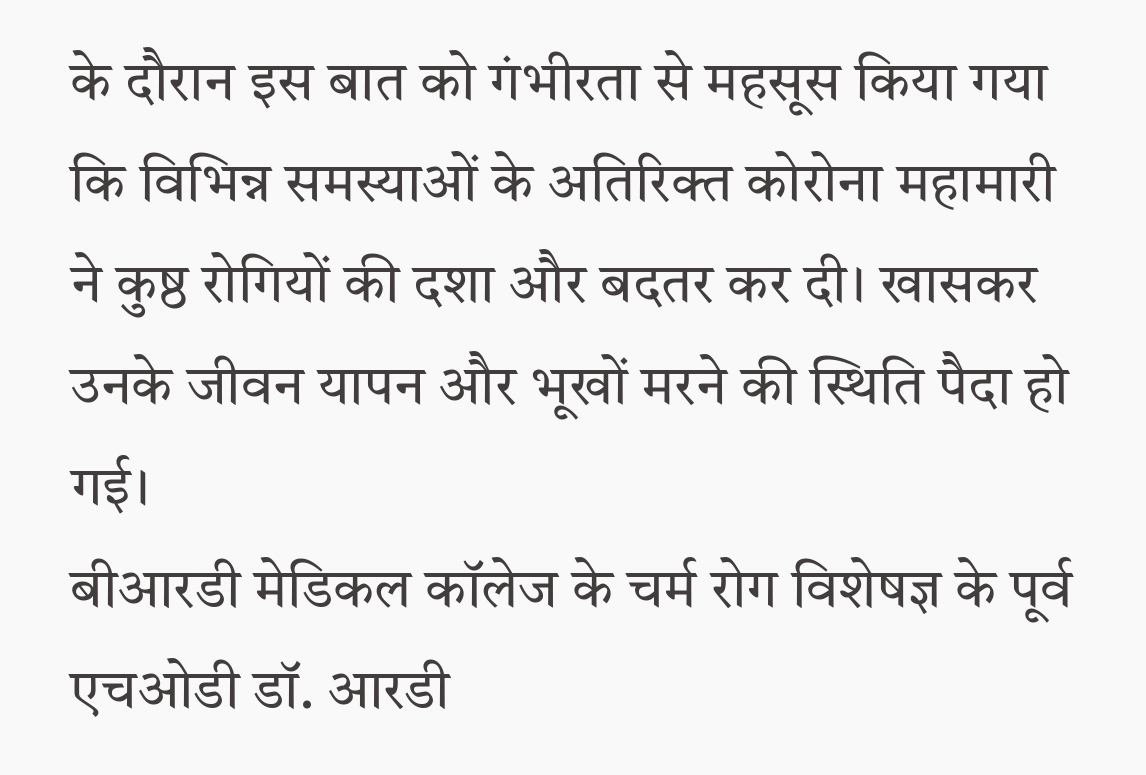के दौरान इस बात को गंभीरता से महसूस किया गया कि विभिन्न समस्याओं के अतिरिक्त कोरोना महामारी ने कुष्ठ रोगियों की दशा और बदतर कर दी। खासकर उनके जीवन यापन और भूखों मरने की स्थिति पैदा हो गई।
बीआरडी मेडिकल कॉलेज के चर्म रोग विशेषज्ञ के पूर्व एचओडी डॉ. आरडी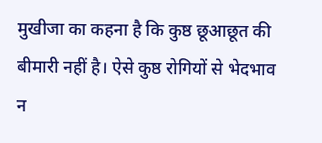मुखीजा का कहना है कि कुष्ठ छूआछूत की बीमारी नहीं है। ऐसे कुष्ठ रोगियों से भेदभाव न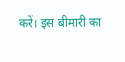करें। इस बीमारी का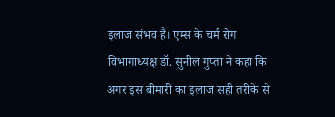इलाज संभव है। एम्स के चर्म रोग विभागाध्यक्ष डॉ. सुनील गुप्ता ने कहा कि अगर इस बीमारी का इलाज सही तरीके से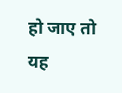हो जाए तो यह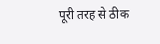पूरी तरह से ठीक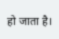हो जाता है।